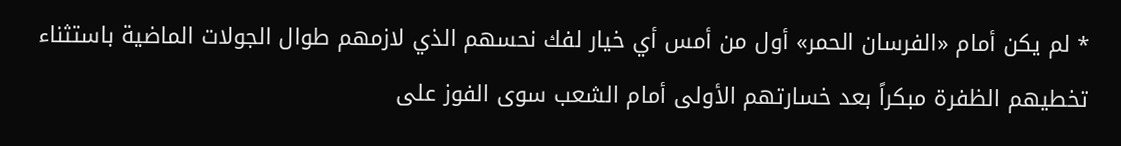* لم يكن أمام «الفرسان الحمر» أول من أمس أي خيار لفك نحسهم الذي لازمهم طوال الجولات الماضية باستثناء تخطيهم الظفرة مبكراً بعد خسارتهم الأولى أمام الشعب سوى الفوز على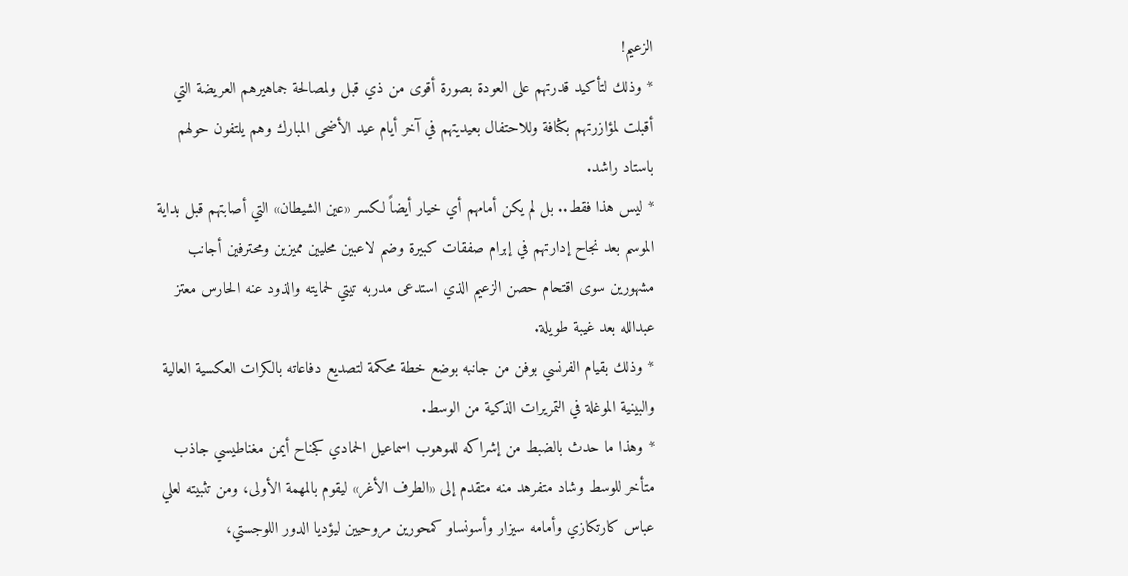الزعيم!
* وذلك لتأكيد قدرتهم على العودة بصورة أقوى من ذي قبل ولمصالحة جماهيرهم العريضة التي أقبلت لمؤازرتهم بكثافة وللاحتفال بعيديتهم في آخر أيام عيد الأضحى المبارك وهم يلتفون حولهم باستاد راشد.
* ليس هذا فقط.. بل لم يكن أمامهم أي خيار أيضاً لكسر «عين الشيطان» التي أصابتهم قبل بداية الموسم بعد نجاح إدارتهم في إبرام صفقات كبيرة وضم لاعبين محليين مميزين ومحترفين أجانب مشهورين سوى اقتحام حصن الزعيم الذي استدعى مدربه تيتي لحمايته والذود عنه الحارس معتز عبدالله بعد غيبة طويلة.
* وذلك بقيام الفرنسي بوفن من جانبه بوضع خطة محكمة لتصديع دفاعاته بالكرات العكسية العالية والبينية الموغلة في التمريرات الذكية من الوسط.
* وهذا ما حدث بالضبط من إشراكه للموهوب اسماعيل الحمادي كجناح أيمن مغناطيسي جاذب متأخر للوسط وشاد متفرهد منه متقدم إلى «الطرف الأغر» ليقوم بالمهمة الأولى، ومن تثبيته لعلي عباس كارتكازي وأمامه سيزار وأسونساو كمحورين مروحيين ليؤديا الدور اللوجستي،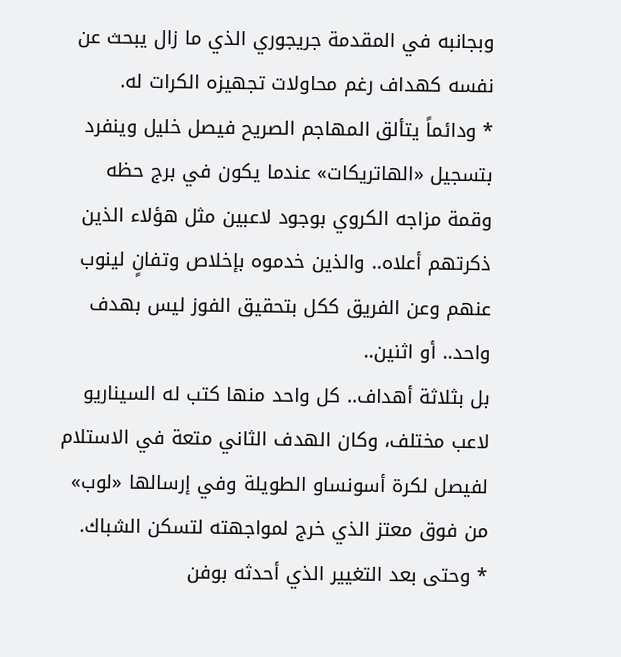وبجانبه في المقدمة جريجوري الذي ما زال يبحث عن نفسه كهداف رغم محاولات تجهيزه الكرات له.
* ودائماً يتألق المهاجم الصريح فيصل خليل وينفرد بتسجيل «الهاتريكات» عندما يكون في برج حظه وقمة مزاجه الكروي بوجود لاعبين مثل هؤلاء الذين ذكرتهم أعلاه.. والذين خدموه بإخلاص وتفانٍ لينوب عنهم وعن الفريق ككل بتحقيق الفوز ليس بهدف واحد.. أو اثنين..
بل بثلاثة أهداف.. كل واحد منها كتب له السيناريو لاعب مختلف، وكان الهدف الثاني متعة في الاستلام لفيصل لكرة أسونساو الطويلة وفي إرسالها «لوب» من فوق معتز الذي خرج لمواجهته لتسكن الشباك.
* وحتى بعد التغيير الذي أحدثه بوفن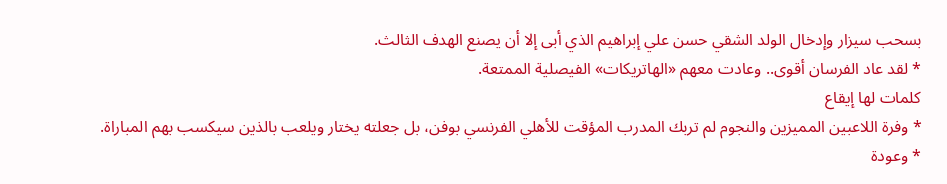بسحب سيزار وإدخال الولد الشقي حسن علي إبراهيم الذي أبى إلا أن يصنع الهدف الثالث.
* لقد عاد الفرسان أقوى.. وعادت معهم «الهاتريكات» الفيصلية الممتعة.
كلمات لها إيقاع
* وفرة اللاعبين المميزين والنجوم لم تربك المدرب المؤقت للأهلي الفرنسي بوفن، بل جعلته يختار ويلعب بالذين سيكسب بهم المباراة.
* وعودة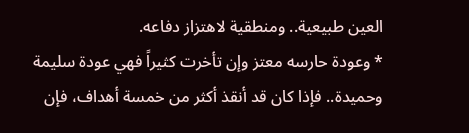العين طبيعية.. ومنطقية لاهتزاز دفاعه.
* وعودة حارسه معتز وإن تأخرت كثيراً فهي عودة سليمة وحميدة.. فإذا كان قد أنقذ أكثر من خمسة أهداف، فإن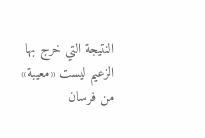النتيجة التي خرج بها الزعيم ليست «معيبة» من فرسان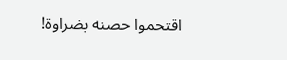اقتحموا حصنه بضراوة!